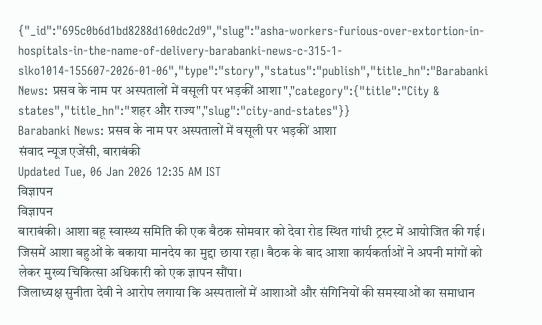{"_id":"695c0b6d1bd8288d160dc2d9","slug":"asha-workers-furious-over-extortion-in-hospitals-in-the-name-of-delivery-barabanki-news-c-315-1-slko1014-155607-2026-01-06","type":"story","status":"publish","title_hn":"Barabanki News: प्रसव के नाम पर अस्पतालों में वसूली पर भड़कीं आशा","category":{"title":"City & states","title_hn":"शहर और राज्य","slug":"city-and-states"}}
Barabanki News: प्रसव के नाम पर अस्पतालों में वसूली पर भड़कीं आशा
संवाद न्यूज एजेंसी, बाराबंकी
Updated Tue, 06 Jan 2026 12:35 AM IST
विज्ञापन
विज्ञापन
बाराबंकी। आशा बहू स्वास्थ्य समिति की एक बैठक सोमवार को देवा रोड स्थित गांधी ट्रस्ट में आयोजित की गई। जिसमें आशा बहुओं के बकाया मानदेय का मुद्दा छाया रहा। बैठक के बाद आशा कार्यकर्ताओं ने अपनी मांगों को लेकर मुख्य चिकित्सा अधिकारी को एक ज्ञापन सौंपा।
जिलाध्यक्ष सुनीता देवी ने आरोप लगाया कि अस्पतालों में आशाओं और संगिनियों की समस्याओं का समाधान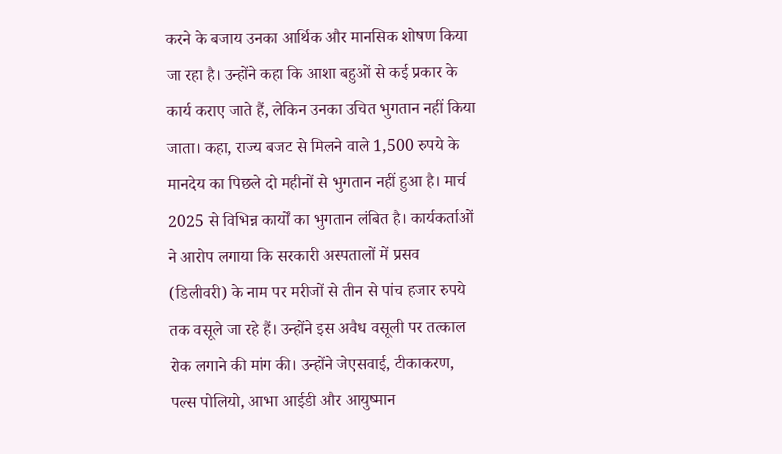करने के बजाय उनका आर्थिक और मानसिक शोषण किया जा रहा है। उन्होंने कहा कि आशा बहुओं से कई प्रकार के कार्य कराए जाते हैं, लेकिन उनका उचित भुगतान नहीं किया जाता। कहा, राज्य बजट से मिलने वाले 1,500 रुपये के मानदेय का पिछले दो महीनों से भुगतान नहीं हुआ है। मार्च 2025 से विभिन्न कार्यों का भुगतान लंबित है। कार्यकर्ताओं ने आरोप लगाया कि सरकारी अस्पतालों में प्रसव (डिलीवरी) के नाम पर मरीजों से तीन से पांच हजार रुपये तक वसूले जा रहे हैं। उन्होंने इस अवैध वसूली पर तत्काल रोक लगाने की मांग की। उन्होंने जेएसवाई, टीकाकरण, पल्स पोलियो, आभा आईडी और आयुष्मान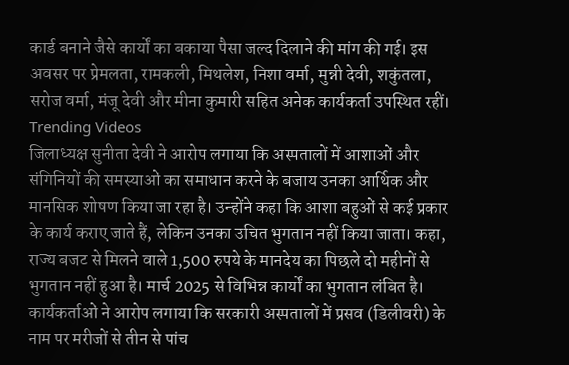कार्ड बनाने जैसे कार्यों का बकाया पैसा जल्द दिलाने की मांग की गई। इस अवसर पर प्रेमलता, रामकली, मिथलेश, निशा वर्मा, मुन्नी देवी, शकुंतला, सरोज वर्मा, मंजू देवी और मीना कुमारी सहित अनेक कार्यकर्ता उपस्थित रहीं।
Trending Videos
जिलाध्यक्ष सुनीता देवी ने आरोप लगाया कि अस्पतालों में आशाओं और संगिनियों की समस्याओं का समाधान करने के बजाय उनका आर्थिक और मानसिक शोषण किया जा रहा है। उन्होंने कहा कि आशा बहुओं से कई प्रकार के कार्य कराए जाते हैं, लेकिन उनका उचित भुगतान नहीं किया जाता। कहा, राज्य बजट से मिलने वाले 1,500 रुपये के मानदेय का पिछले दो महीनों से भुगतान नहीं हुआ है। मार्च 2025 से विभिन्न कार्यों का भुगतान लंबित है। कार्यकर्ताओं ने आरोप लगाया कि सरकारी अस्पतालों में प्रसव (डिलीवरी) के नाम पर मरीजों से तीन से पांच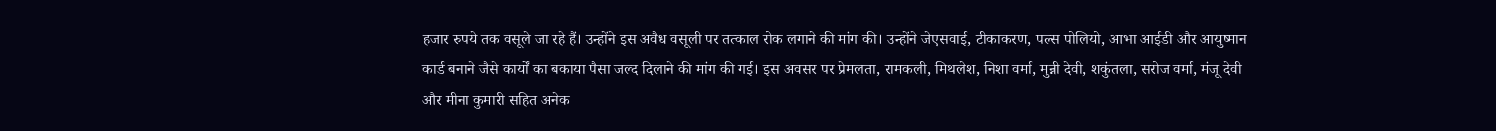हजार रुपये तक वसूले जा रहे हैं। उन्होंने इस अवैध वसूली पर तत्काल रोक लगाने की मांग की। उन्होंने जेएसवाई, टीकाकरण, पल्स पोलियो, आभा आईडी और आयुष्मान कार्ड बनाने जैसे कार्यों का बकाया पैसा जल्द दिलाने की मांग की गई। इस अवसर पर प्रेमलता, रामकली, मिथलेश, निशा वर्मा, मुन्नी देवी, शकुंतला, सरोज वर्मा, मंजू देवी और मीना कुमारी सहित अनेक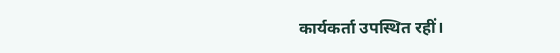कार्यकर्ता उपस्थित रहीं।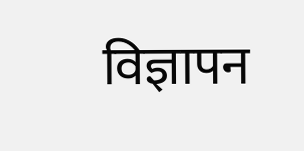विज्ञापन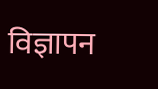विज्ञापन